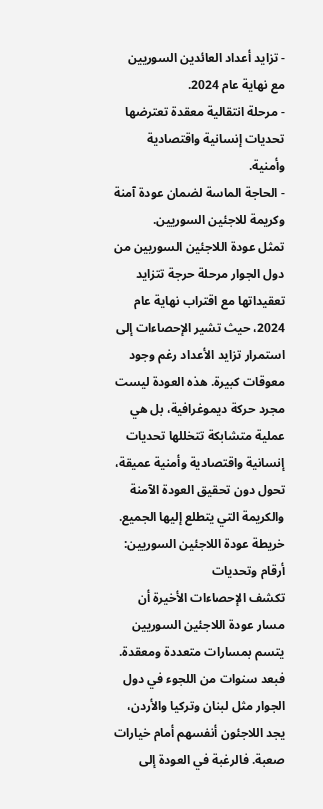- تزايد أعداد العائدين السوريين مع نهاية عام 2024.
- مرحلة انتقالية معقدة تعترضها تحديات إنسانية واقتصادية وأمنية.
- الحاجة الماسة لضمان عودة آمنة وكريمة للاجئين السوريين.
تمثل عودة اللاجئين السوريين من دول الجوار مرحلة حرجة تتزايد تعقيداتها مع اقتراب نهاية عام 2024، حيث تشير الإحصاءات إلى استمرار تزايد الأعداد رغم وجود معوقات كبيرة. هذه العودة ليست مجرد حركة ديموغرافية، بل هي عملية متشابكة تتخللها تحديات إنسانية واقتصادية وأمنية عميقة، تحول دون تحقيق العودة الآمنة والكريمة التي يتطلع إليها الجميع.
خريطة عودة اللاجئين السوريين: أرقام وتحديات
تكشف الإحصاءات الأخيرة أن مسار عودة اللاجئين السوريين يتسم بمسارات متعددة ومعقدة. فبعد سنوات من اللجوء في دول الجوار مثل لبنان وتركيا والأردن، يجد اللاجئون أنفسهم أمام خيارات صعبة. فالرغبة في العودة إلى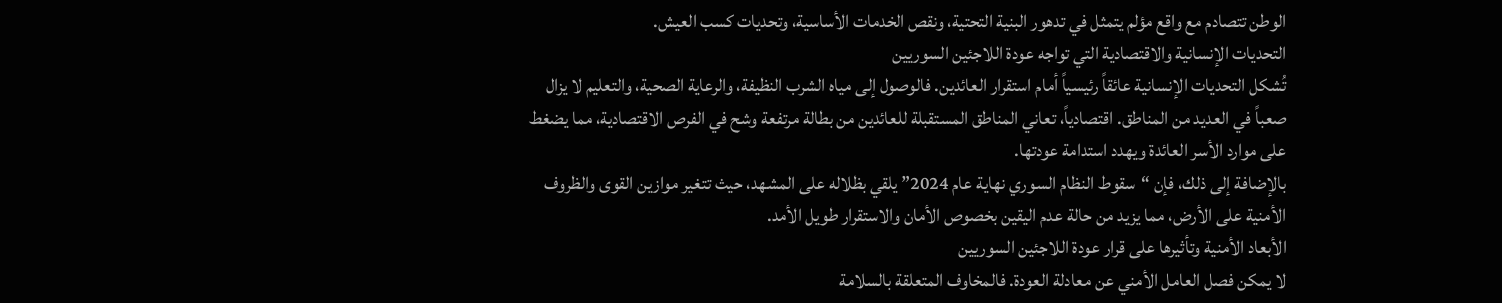الوطن تتصادم مع واقع مؤلم يتمثل في تدهور البنية التحتية، ونقص الخدمات الأساسية، وتحديات كسب العيش.
التحديات الإنسانية والاقتصادية التي تواجه عودة اللاجئين السوريين
تُشكل التحديات الإنسانية عائقاً رئيسياً أمام استقرار العائدين. فالوصول إلى مياه الشرب النظيفة، والرعاية الصحية، والتعليم لا يزال صعباً في العديد من المناطق. اقتصادياً، تعاني المناطق المستقبلة للعائدين من بطالة مرتفعة وشح في الفرص الاقتصادية، مما يضغط على موارد الأسر العائدة ويهدد استدامة عودتها.
بالإضافة إلى ذلك، فإن “سقوط النظام السوري نهاية عام 2024” يلقي بظلاله على المشهد، حيث تتغير موازين القوى والظروف الأمنية على الأرض، مما يزيد من حالة عدم اليقين بخصوص الأمان والاستقرار طويل الأمد.
الأبعاد الأمنية وتأثيرها على قرار عودة اللاجئين السوريين
لا يمكن فصل العامل الأمني عن معادلة العودة. فالمخاوف المتعلقة بالسلامة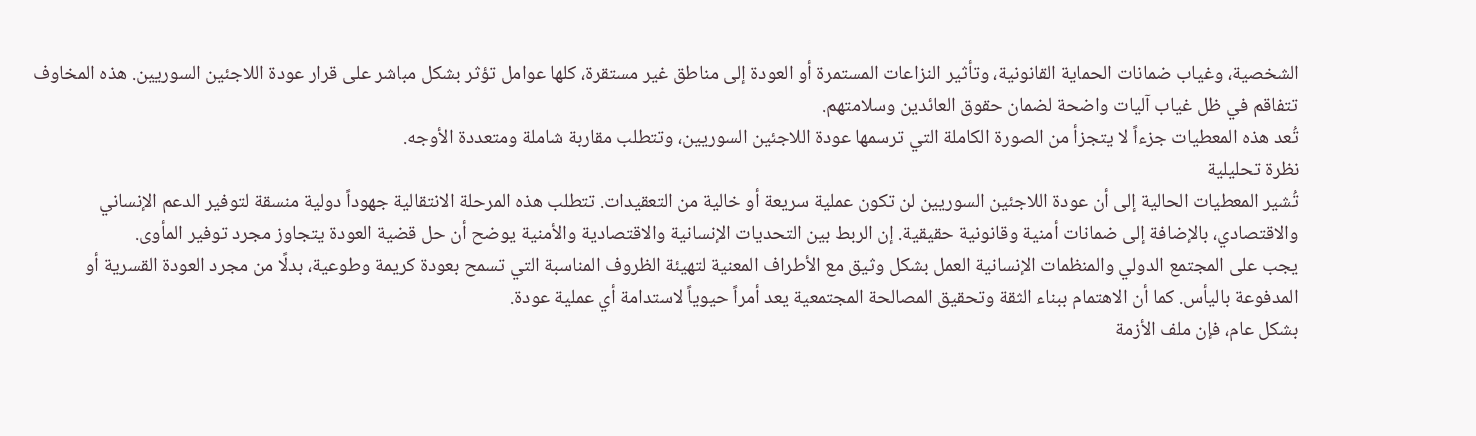الشخصية، وغياب ضمانات الحماية القانونية، وتأثير النزاعات المستمرة أو العودة إلى مناطق غير مستقرة، كلها عوامل تؤثر بشكل مباشر على قرار عودة اللاجئين السوريين. هذه المخاوف تتفاقم في ظل غياب آليات واضحة لضمان حقوق العائدين وسلامتهم.
تُعد هذه المعطيات جزءاً لا يتجزأ من الصورة الكاملة التي ترسمها عودة اللاجئين السوريين، وتتطلب مقاربة شاملة ومتعددة الأوجه.
نظرة تحليلية
تُشير المعطيات الحالية إلى أن عودة اللاجئين السوريين لن تكون عملية سريعة أو خالية من التعقيدات. تتطلب هذه المرحلة الانتقالية جهوداً دولية منسقة لتوفير الدعم الإنساني والاقتصادي، بالإضافة إلى ضمانات أمنية وقانونية حقيقية. إن الربط بين التحديات الإنسانية والاقتصادية والأمنية يوضح أن حل قضية العودة يتجاوز مجرد توفير المأوى.
يجب على المجتمع الدولي والمنظمات الإنسانية العمل بشكل وثيق مع الأطراف المعنية لتهيئة الظروف المناسبة التي تسمح بعودة كريمة وطوعية، بدلًا من مجرد العودة القسرية أو المدفوعة باليأس. كما أن الاهتمام ببناء الثقة وتحقيق المصالحة المجتمعية يعد أمراً حيوياً لاستدامة أي عملية عودة.
بشكل عام، فإن ملف الأزمة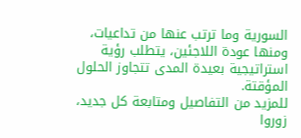السورية وما ترتب عنها من تداعيات، ومنها عودة اللاجئين، يتطلب رؤية استراتيجية بعيدة المدى تتجاوز الحلول المؤقتة.
للمزيد من التفاصيل ومتابعة كل جديد، زوروا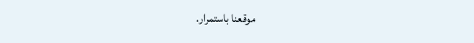موقعنا باستمرار.